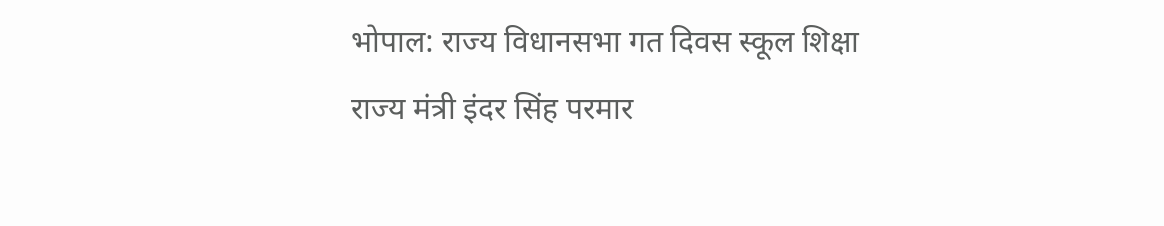भोपाल: राज्य विधानसभा गत दिवस स्कूल शिक्षा राज्य मंत्री इंदर सिंह परमार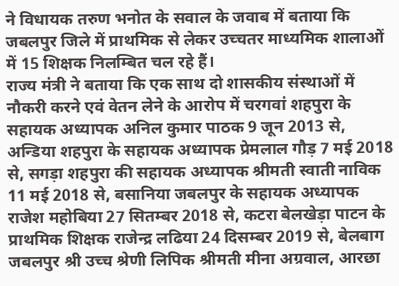ने विधायक तरुण भनोत के सवाल के जवाब में बताया कि जबलपुर जिले में प्राथमिक से लेकर उच्चतर माध्यमिक शालाओं में 15 शिक्षक निलम्बित चल रहे हैं।
राज्य मंत्री ने बताया कि एक साथ दो शासकीय संस्थाओं में नौकरी करने एवं वेतन लेने के आरोप में चरगवां शहपुरा के सहायक अध्यापक अनिल कुमार पाठक 9 जून 2013 से, अन्डिया शहपुरा के सहायक अध्यापक प्रेमलाल गौड़ 7 मई 2018 से, सगड़ा शहपुरा की सहायक अध्यापक श्रीमती स्वाती नाविक 11 मई 2018 से, बसानिया जबलपुर के सहायक अध्यापक राजेश महोबिया 27 सितम्बर 2018 से, कटरा बेलखेड़ा पाटन के प्राथमिक शिक्षक राजेन्द्र लढिया 24 दिसम्बर 2019 से, बेलबाग जबलपुर श्री उच्च श्रेणी लिपिक श्रीमती मीना अग्रवाल, आरछा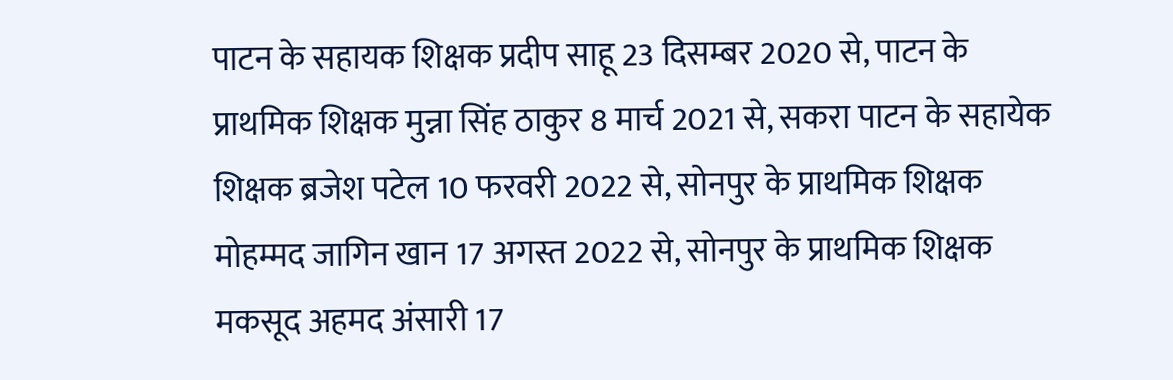पाटन के सहायक शिक्षक प्रदीप साहू 23 दिसम्बर 2020 से, पाटन के प्राथमिक शिक्षक मुन्ना सिंह ठाकुर 8 मार्च 2021 से, सकरा पाटन के सहायेक शिक्षक ब्रजेश पटेल 10 फरवरी 2022 से, सोनपुर के प्राथमिक शिक्षक मोहम्मद जागिन खान 17 अगस्त 2022 से, सोनपुर के प्राथमिक शिक्षक मकसूद अहमद अंसारी 17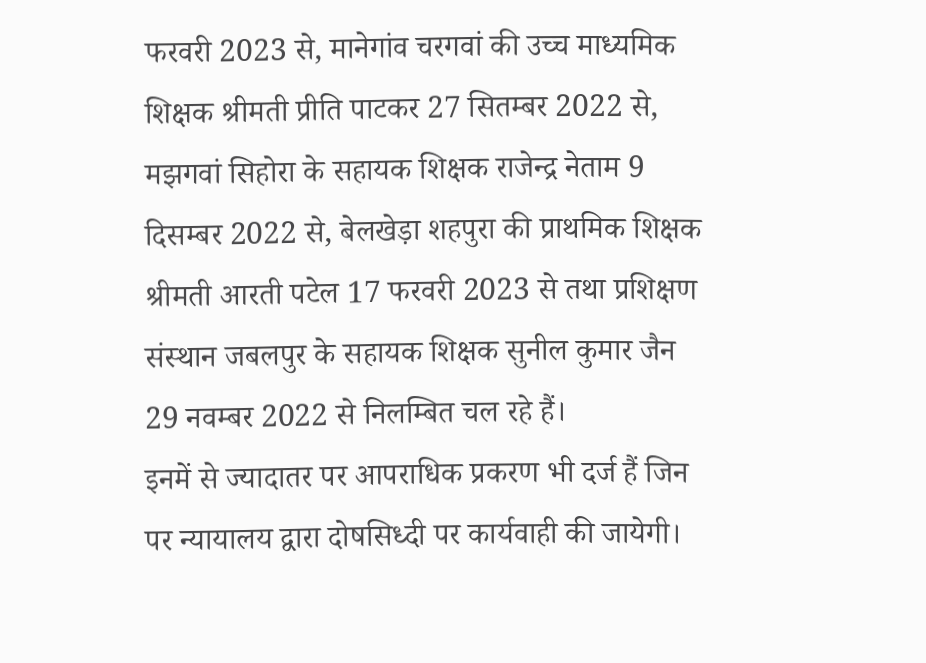फरवरी 2023 से, मानेगांव चरगवां की उच्च माध्यमिक शिक्षक श्रीमती प्रीति पाटकर 27 सितम्बर 2022 से, मझगवां सिहोरा के सहायक शिक्षक राजेन्द्र नेताम 9 दिसम्बर 2022 से, बेलखेड़ा शहपुरा की प्राथमिक शिक्षक श्रीमती आरती पटेल 17 फरवरी 2023 से तथा प्रशिक्षण संस्थान जबलपुर के सहायक शिक्षक सुनील कुमार जैन 29 नवम्बर 2022 से निलम्बित चल रहे हैं।
इनमें से ज्यादातर पर आपराधिक प्रकरण भी दर्ज हैं जिन पर न्यायालय द्वारा दोषसिध्दी पर कार्यवाही की जायेगी।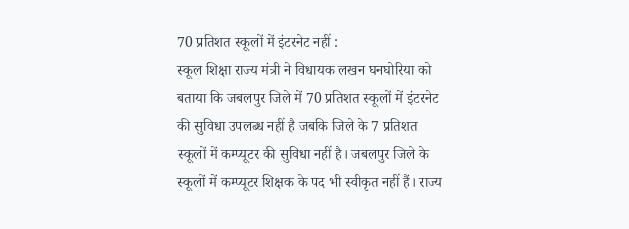70 प्रतिशत स्कूलों में इंटरनेट नहीं :
स्कूल शिक्षा राज्य मंत्री ने विधायक लखन घनघोरिया को बताया कि जबलपुर जिले में 70 प्रतिशत स्कूलों में इंटरनेट की सुविधा उपलब्ध नहीं है जबकि जिले के 7 प्रतिशत स्कूलों में कम्प्यूटर की सुविधा नहीं है। जबलपुर जिले के स्कूलों में कम्प्यूटर शिक्षक के पद भी स्वीकृत नहीं हैं। राज्य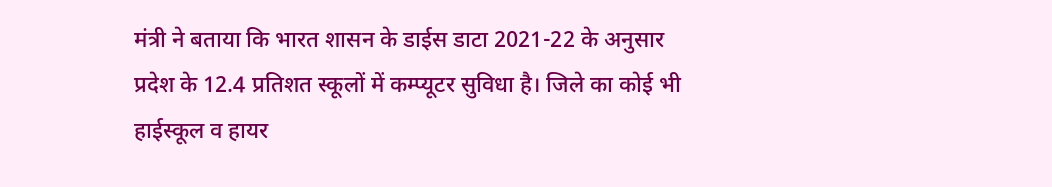मंत्री ने बताया कि भारत शासन के डाईस डाटा 2021-22 के अनुसार प्रदेश के 12.4 प्रतिशत स्कूलों में कम्प्यूटर सुविधा है। जिले का कोई भी हाईस्कूल व हायर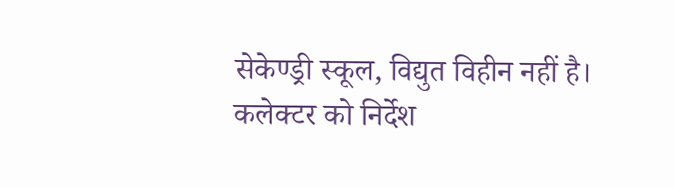सेकेण्ड्री स्कूल, विद्युत विहीन नहीं है।
कलेक्टर को निर्देश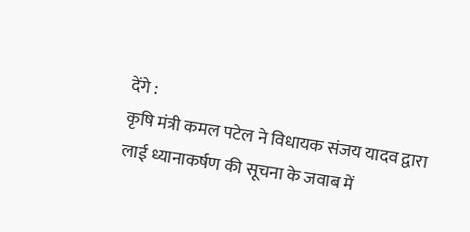देंगे :
कृषि मंत्री कमल पटेल ने विधायक संजय यादव द्वारा लाई ध्यानाकर्षण की सूचना के जवाब में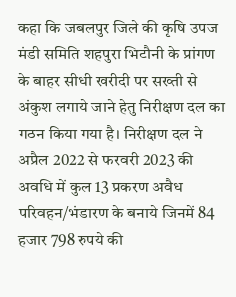कहा कि जबलपुर जिले की कृषि उपज मंडी समिति शहपुरा भिटौनी के प्रांगण के बाहर सीधी खरीदी पर सख्ती से अंकुश लगाये जाने हेतु निरीक्षण दल का गठन किया गया है। निरीक्षण दल ने अप्रैल 2022 से फरवरी 2023 की अवधि में कुल 13 प्रकरण अवैध परिवहन/भंडारण के बनाये जिनमें 84 हजार 798 रुपये की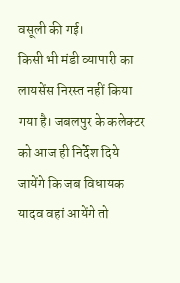वसूली की गई।
किसी भी मंडी व्यापारी का लायसेंस निरस्त नहीं किया गया है। जबलपुर के कलेक्टर को आज ही निर्देश दिये जायेंगे कि जब विधायक यादव वहां आयेंगे तो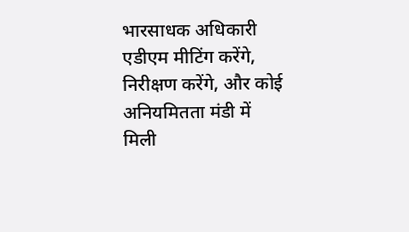भारसाधक अधिकारी एडीएम मीटिंग करेंगे, निरीक्षण करेंगे, और कोई अनियमितता मंडी में मिली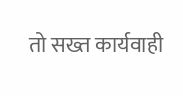तो सख्त कार्यवाही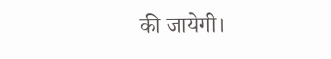की जायेगी।